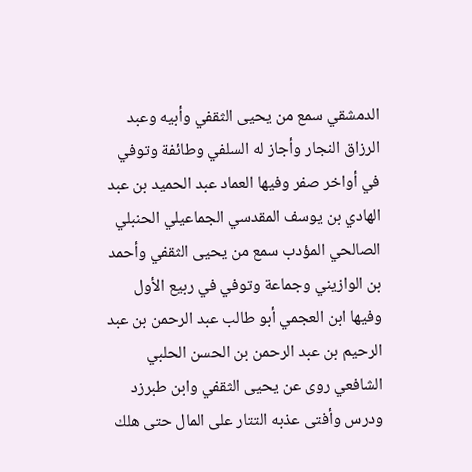الدمشقي سمع من يحيى الثقفي وأبيه وعبد الرزاق النجار وأجاز له السلفي وطائفة وتوفي في أواخر صفر وفيها العماد عبد الحميد بن عبد الهادي بن يوسف المقدسي الجماعيلي الحنبلي الصالحي المؤدب سمع من يحيى الثقفي وأحمد بن الوازيني وجماعة وتوفي في ربيع الأول وفيها ابن العجمي أبو طالب عبد الرحمن بن عبد الرحيم بن عبد الرحمن بن الحسن الحلبي الشافعي روى عن يحيى الثقفي وابن طبرزد ودرس وأفتى عذبه التتار على المال حتى هلك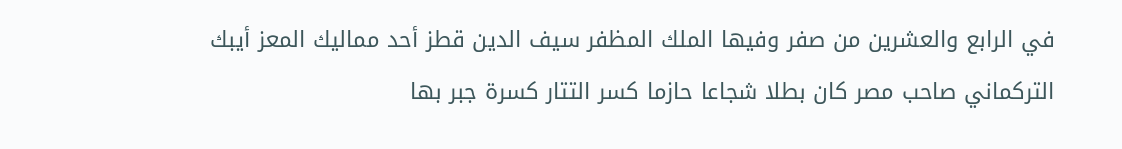في الرابع والعشرين من صفر وفيها الملك المظفر سيف الدين قطز أحد مماليك المعز أيبك التركماني صاحب مصر كان بطلا شجاعا حازما كسر التتار كسرة جبر بها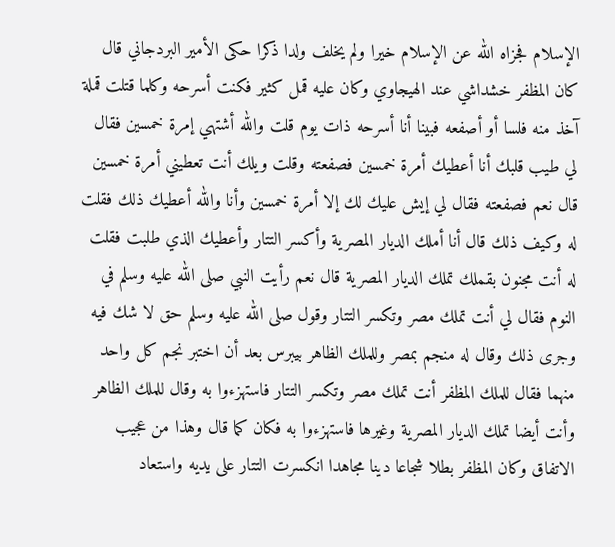الإسلام فجزاه الله عن الإسلام خيرا ولم يخلف ولدا ذكرا حكى الأمير البردجاني قال كان المظفر خشداشي عند الهيجاوي وكان عليه قمل كثير فكنت أسرحه وكلما قتلت قملة آخذ منه فلسا أو أصفعه فبينا أنا أسرحه ذات يوم قلت والله أشتهي إمرة خمسين فقال لي طيب قلبك أنا أعطيك أمرة خمسين فصفعته وقلت ويلك أنت تعطيني أمرة خمسين قال نعم فصفعته فقال لي إيش عليك لك إلا أمرة خمسين وأنا والله أعطيك ذلك فقلت له وكيف ذلك قال أنا أملك الديار المصرية وأكسر التتار وأعطيك الذي طلبت فقلت له أنت مجنون بقملك تملك الديار المصرية قال نعم رأيت النبي صلى الله عليه وسلم في النوم فقال لي أنت تملك مصر وتكسر التتار وقول صلى الله عليه وسلم حق لا شك فيه وجرى ذلك وقال له منجم بمصر وللملك الظاهر بيبرس بعد أن اختبر نجم كل واحد منهما فقال للملك المظفر أنت تملك مصر وتكسر التتار فاستهزءوا به وقال للملك الظاهر وأنت أيضا تملك الديار المصرية وغيرها فاستهزءوا به فكان كما قال وهذا من عجيب الاتفاق وكان المظفر بطلا شجاعا دينا مجاهدا انكسرت التتار على يديه واستعاد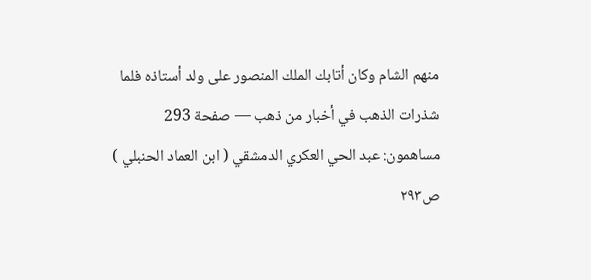منهم الشام وكان أتابك الملك المنصور على ولد أستاذه فلما
شذرات الذهب في أخبار من ذهب — صفحة 293
مساهمون: عبد الحي العكري الدمشقي ( ابن العماد الحنبلي )
ص٢٩٣